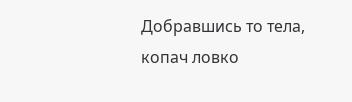Добравшись то тела, копач ловко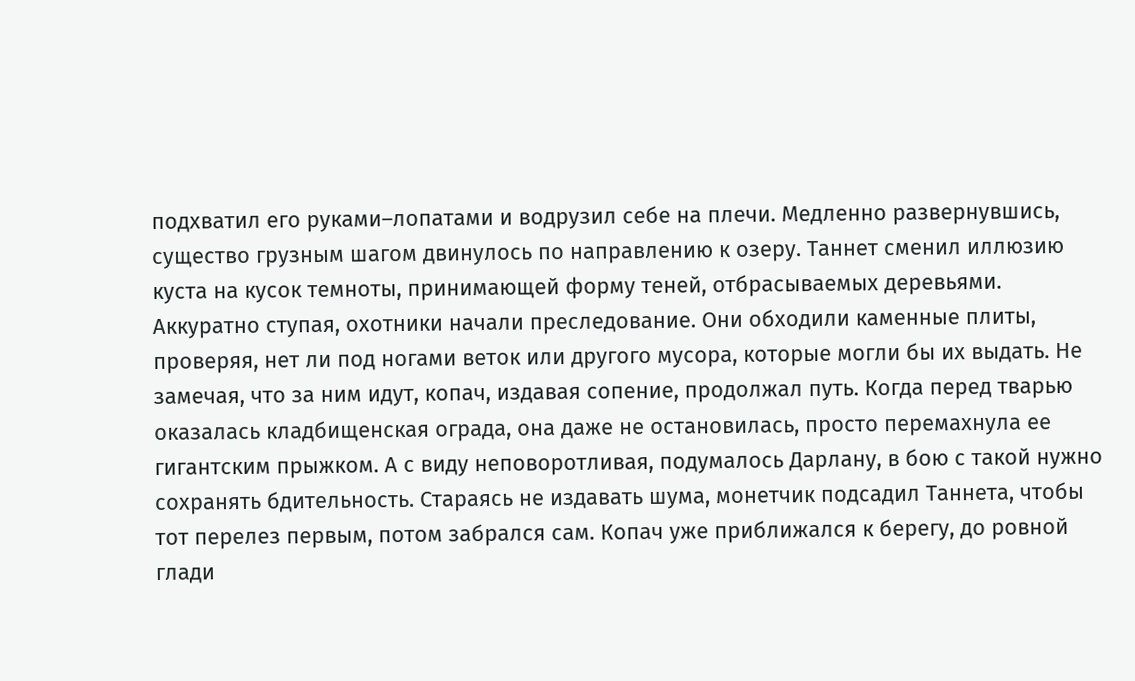подхватил его руками–лопатами и водрузил себе на плечи. Медленно развернувшись, существо грузным шагом двинулось по направлению к озеру. Таннет сменил иллюзию куста на кусок темноты, принимающей форму теней, отбрасываемых деревьями. Аккуратно ступая, охотники начали преследование. Они обходили каменные плиты, проверяя, нет ли под ногами веток или другого мусора, которые могли бы их выдать. Не замечая, что за ним идут, копач, издавая сопение, продолжал путь. Когда перед тварью оказалась кладбищенская ограда, она даже не остановилась, просто перемахнула ее гигантским прыжком. А с виду неповоротливая, подумалось Дарлану, в бою с такой нужно сохранять бдительность. Стараясь не издавать шума, монетчик подсадил Таннета, чтобы тот перелез первым, потом забрался сам. Копач уже приближался к берегу, до ровной глади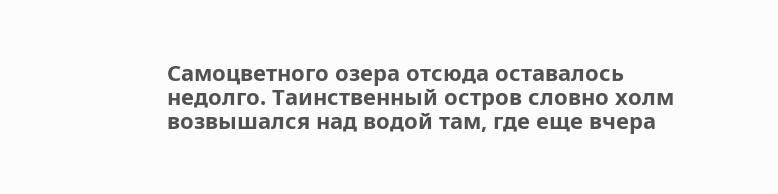Самоцветного озера отсюда оставалось недолго. Таинственный остров словно холм возвышался над водой там, где еще вчера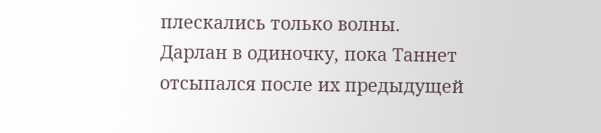плескались только волны. Дарлан в одиночку, пока Таннет отсыпался после их предыдущей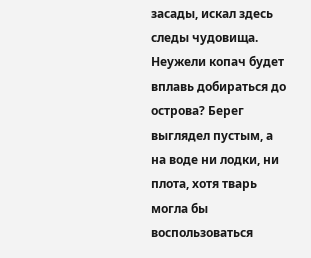засады, искал здесь следы чудовища. Неужели копач будет вплавь добираться до острова? Берег выглядел пустым, а на воде ни лодки, ни плота, хотя тварь могла бы воспользоваться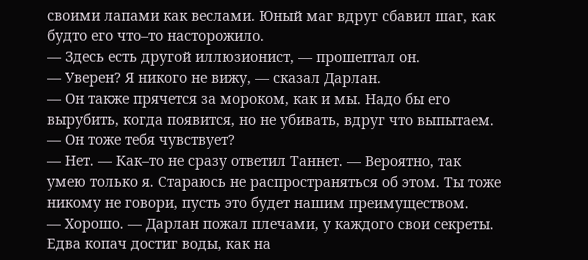своими лапами как веслами. Юный маг вдруг сбавил шаг, как будто его что–то насторожило.
— Здесь есть другой иллюзионист, — прошептал он.
— Уверен? Я никого не вижу, — сказал Дарлан.
— Он также прячется за мороком, как и мы. Надо бы его вырубить, когда появится, но не убивать, вдруг что выпытаем.
— Он тоже тебя чувствует?
— Нет. — Как–то не сразу ответил Таннет. — Вероятно, так умею только я. Стараюсь не распространяться об этом. Ты тоже никому не говори, пусть это будет нашим преимуществом.
— Хорошо. — Дарлан пожал плечами, у каждого свои секреты.
Едва копач достиг воды, как на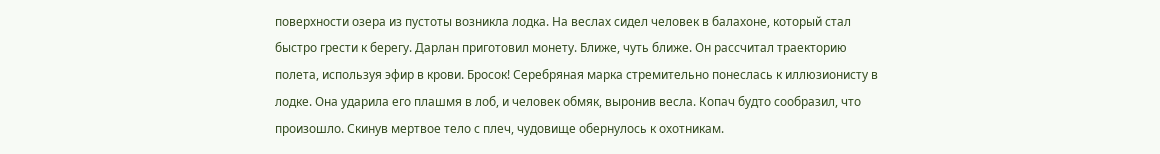поверхности озера из пустоты возникла лодка. На веслах сидел человек в балахоне, который стал быстро грести к берегу. Дарлан приготовил монету. Ближе, чуть ближе. Он рассчитал траекторию полета, используя эфир в крови. Бросок! Серебряная марка стремительно понеслась к иллюзионисту в лодке. Она ударила его плашмя в лоб, и человек обмяк, выронив весла. Копач будто сообразил, что произошло. Скинув мертвое тело с плеч, чудовище обернулось к охотникам.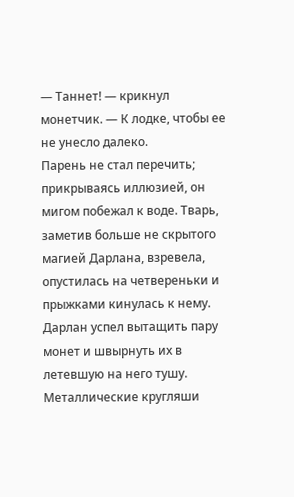— Таннет! — крикнул монетчик. — К лодке, чтобы ее не унесло далеко.
Парень не стал перечить; прикрываясь иллюзией, он мигом побежал к воде. Тварь, заметив больше не скрытого магией Дарлана, взревела, опустилась на четвереньки и прыжками кинулась к нему. Дарлан успел вытащить пару монет и швырнуть их в летевшую на него тушу. Металлические кругляши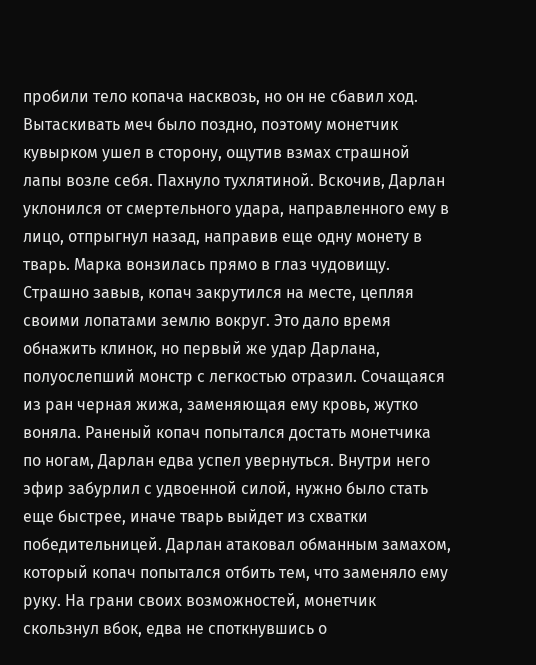пробили тело копача насквозь, но он не сбавил ход. Вытаскивать меч было поздно, поэтому монетчик кувырком ушел в сторону, ощутив взмах страшной лапы возле себя. Пахнуло тухлятиной. Вскочив, Дарлан уклонился от смертельного удара, направленного ему в лицо, отпрыгнул назад, направив еще одну монету в тварь. Марка вонзилась прямо в глаз чудовищу. Страшно завыв, копач закрутился на месте, цепляя своими лопатами землю вокруг. Это дало время обнажить клинок, но первый же удар Дарлана, полуослепший монстр с легкостью отразил. Сочащаяся из ран черная жижа, заменяющая ему кровь, жутко воняла. Раненый копач попытался достать монетчика по ногам, Дарлан едва успел увернуться. Внутри него эфир забурлил с удвоенной силой, нужно было стать еще быстрее, иначе тварь выйдет из схватки победительницей. Дарлан атаковал обманным замахом, который копач попытался отбить тем, что заменяло ему руку. На грани своих возможностей, монетчик скользнул вбок, едва не споткнувшись о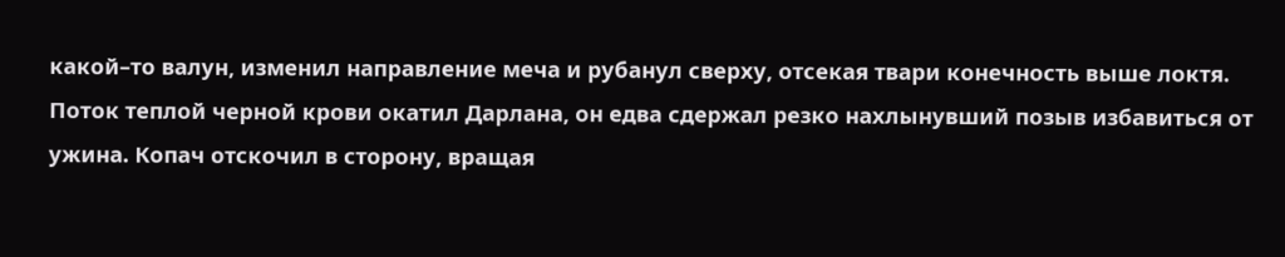какой–то валун, изменил направление меча и рубанул сверху, отсекая твари конечность выше локтя. Поток теплой черной крови окатил Дарлана, он едва сдержал резко нахлынувший позыв избавиться от ужина. Копач отскочил в сторону, вращая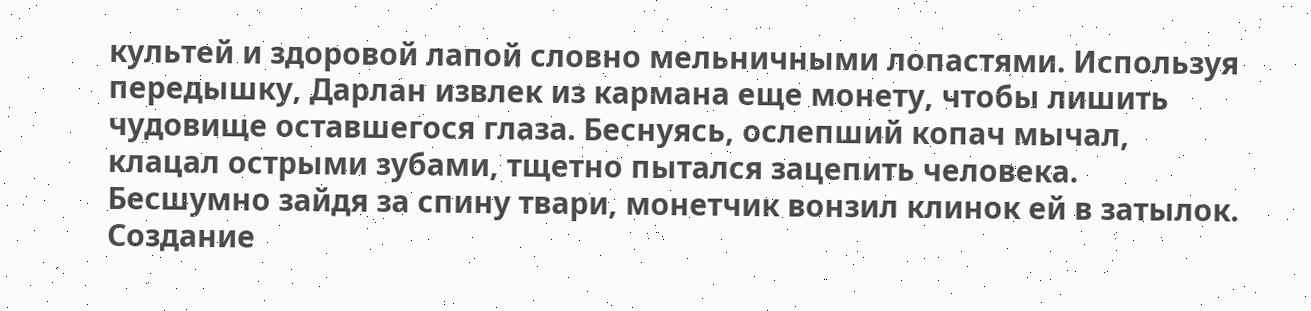культей и здоровой лапой словно мельничными лопастями. Используя передышку, Дарлан извлек из кармана еще монету, чтобы лишить чудовище оставшегося глаза. Беснуясь, ослепший копач мычал, клацал острыми зубами, тщетно пытался зацепить человека. Бесшумно зайдя за спину твари, монетчик вонзил клинок ей в затылок. Создание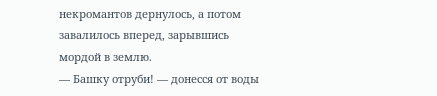некромантов дернулось, а потом завалилось вперед, зарывшись мордой в землю.
— Башку отруби! — донесся от воды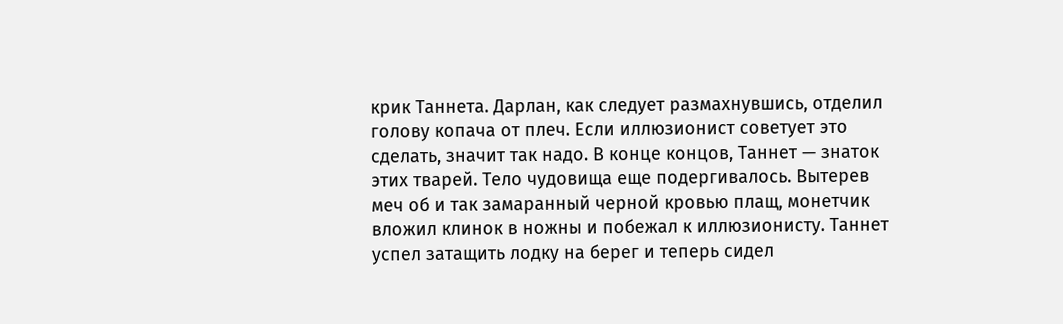крик Таннета. Дарлан, как следует размахнувшись, отделил голову копача от плеч. Если иллюзионист советует это сделать, значит так надо. В конце концов, Таннет — знаток этих тварей. Тело чудовища еще подергивалось. Вытерев меч об и так замаранный черной кровью плащ, монетчик вложил клинок в ножны и побежал к иллюзионисту. Таннет успел затащить лодку на берег и теперь сидел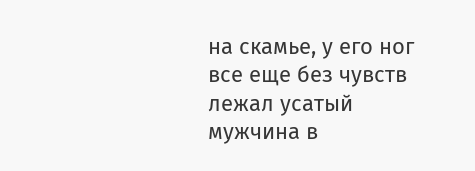на скамье, у его ног все еще без чувств лежал усатый мужчина в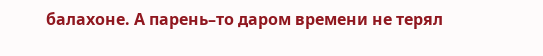балахоне. А парень–то даром времени не терял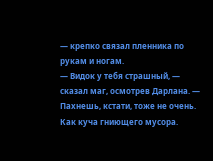— крепко связал пленника по рукам и ногам.
— Видок у тебя страшный, — сказал маг, осмотрев Дарлана. — Пахнешь, кстати, тоже не очень. Как куча гниющего мусора.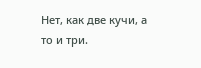Нет, как две кучи, а то и три.